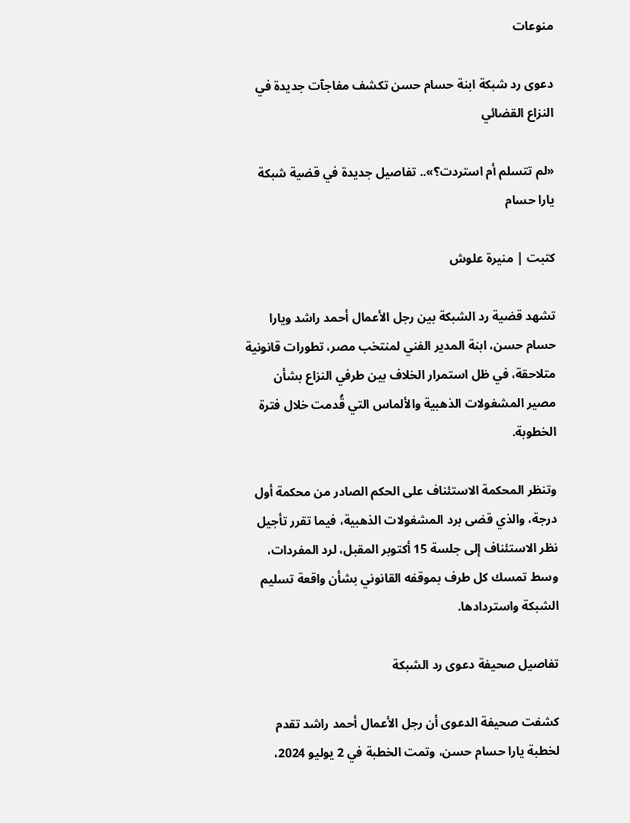منوعات

دعوى رد شبكة ابنة حسام حسن تكشف مفاجآت جديدة في النزاع القضائي

«لم تتسلم أم استردت؟».. تفاصيل جديدة في قضية شبكة يارا حسام

كتبت | منيرة علوش

تشهد قضية رد الشبكة بين رجل الأعمال أحمد راشد ويارا حسام حسن، ابنة المدير الفني لمنتخب مصر، تطورات قانونية متلاحقة، في ظل استمرار الخلاف بين طرفي النزاع بشأن مصير المشغولات الذهبية والألماس التي قُدمت خلال فترة الخطوبة.

وتنظر المحكمة الاستئناف على الحكم الصادر من محكمة أول درجة، والذي قضى برد المشغولات الذهبية، فيما تقرر تأجيل نظر الاستئناف إلى جلسة 15 أكتوبر المقبل، لرد المفردات، وسط تمسك كل طرف بموقفه القانوني بشأن واقعة تسليم الشبكة واستردادها.

تفاصيل صحيفة دعوى رد الشبكة

كشفت صحيفة الدعوى أن رجل الأعمال أحمد راشد تقدم لخطبة يارا حسام حسن، وتمت الخطبة في 2 يوليو 2024،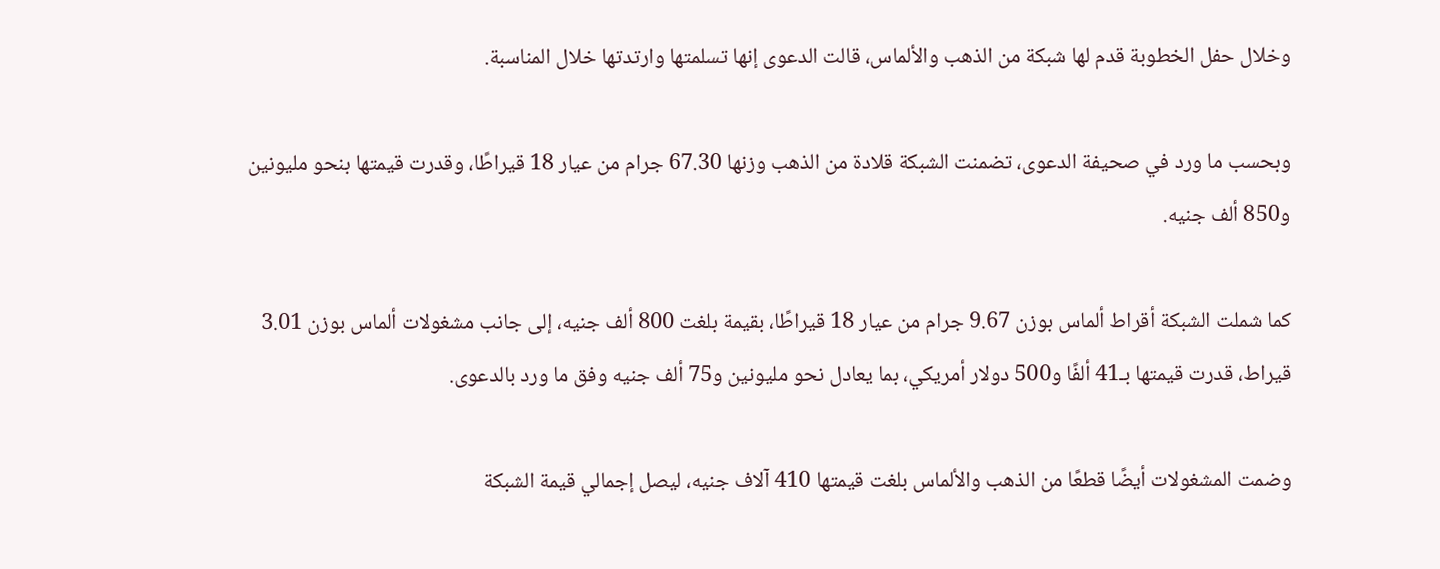وخلال حفل الخطوبة قدم لها شبكة من الذهب والألماس، قالت الدعوى إنها تسلمتها وارتدتها خلال المناسبة.

وبحسب ما ورد في صحيفة الدعوى، تضمنت الشبكة قلادة من الذهب وزنها 67.30 جرام من عيار 18 قيراطًا، وقدرت قيمتها بنحو مليونين و850 ألف جنيه.

كما شملت الشبكة أقراط ألماس بوزن 9.67 جرام من عيار 18 قيراطًا، بقيمة بلغت 800 ألف جنيه، إلى جانب مشغولات ألماس بوزن 3.01 قيراط، قدرت قيمتها بـ41 ألفًا و500 دولار أمريكي، بما يعادل نحو مليونين و75 ألف جنيه وفق ما ورد بالدعوى.

وضمت المشغولات أيضًا قطعًا من الذهب والألماس بلغت قيمتها 410 آلاف جنيه، ليصل إجمالي قيمة الشبكة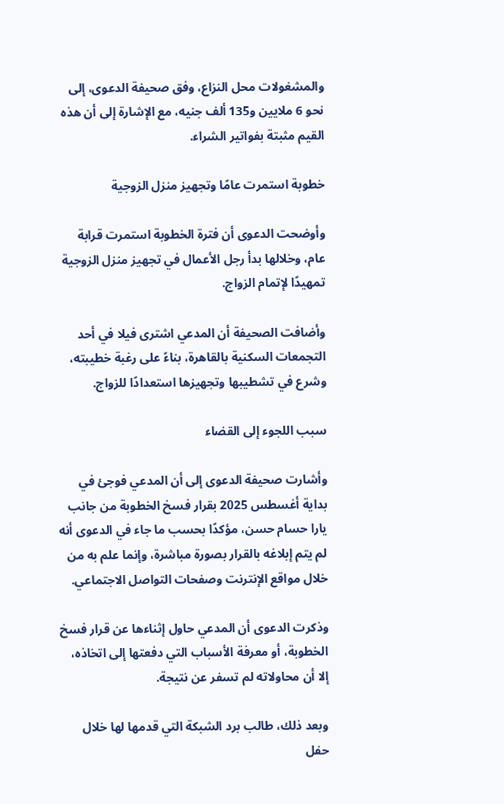والمشغولات محل النزاع، وفق صحيفة الدعوى، إلى نحو 6 ملايين و135 ألف جنيه، مع الإشارة إلى أن هذه القيم مثبتة بفواتير الشراء.

خطوبة استمرت عامًا وتجهيز منزل الزوجية

وأوضحت الدعوى أن فترة الخطوبة استمرت قرابة عام، وخلالها بدأ رجل الأعمال في تجهيز منزل الزوجية تمهيدًا لإتمام الزواج.

وأضافت الصحيفة أن المدعي اشترى فيلا في أحد التجمعات السكنية بالقاهرة، بناءً على رغبة خطيبته، وشرع في تشطيبها وتجهيزها استعدادًا للزواج.

سبب اللجوء إلى القضاء

وأشارت صحيفة الدعوى إلى أن المدعي فوجئ في بداية أغسطس 2025 بقرار فسخ الخطوبة من جانب يارا حسام حسن، مؤكدًا بحسب ما جاء في الدعوى أنه لم يتم إبلاغه بالقرار بصورة مباشرة، وإنما علم به من خلال مواقع الإنترنت وصفحات التواصل الاجتماعي.

وذكرت الدعوى أن المدعي حاول إثناءها عن قرار فسخ الخطوبة، أو معرفة الأسباب التي دفعتها إلى اتخاذه، إلا أن محاولاته لم تسفر عن نتيجة.

وبعد ذلك، طالب برد الشبكة التي قدمها لها خلال حفل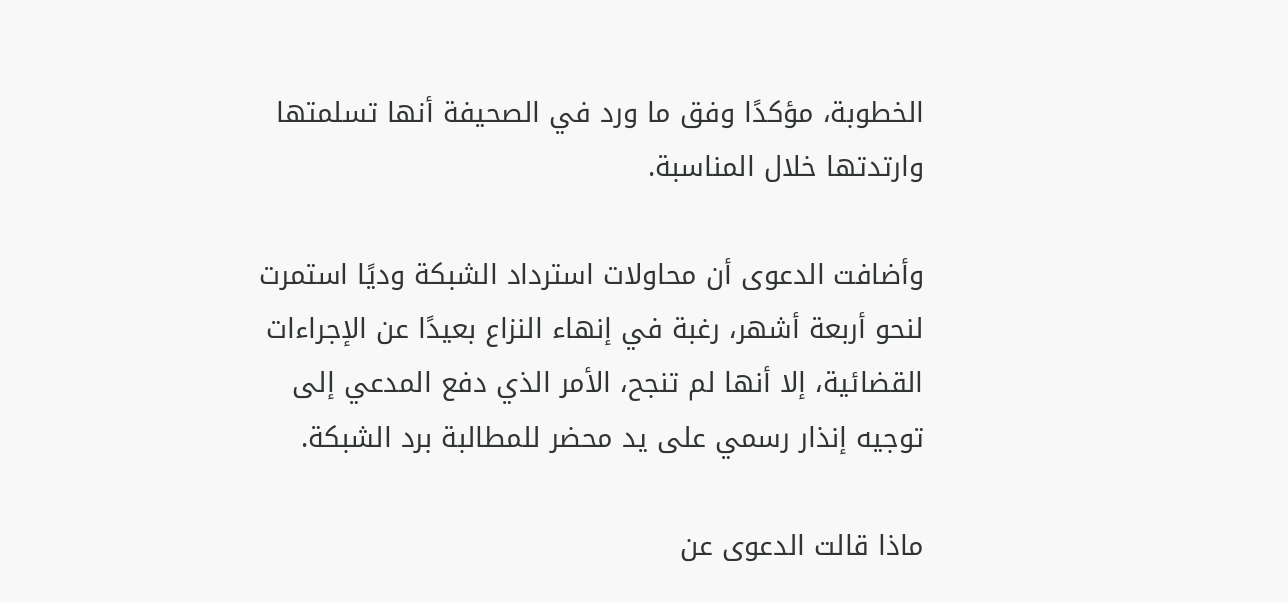الخطوبة، مؤكدًا وفق ما ورد في الصحيفة أنها تسلمتها وارتدتها خلال المناسبة.

وأضافت الدعوى أن محاولات استرداد الشبكة وديًا استمرت لنحو أربعة أشهر، رغبة في إنهاء النزاع بعيدًا عن الإجراءات القضائية، إلا أنها لم تنجح، الأمر الذي دفع المدعي إلى توجيه إنذار رسمي على يد محضر للمطالبة برد الشبكة.

ماذا قالت الدعوى عن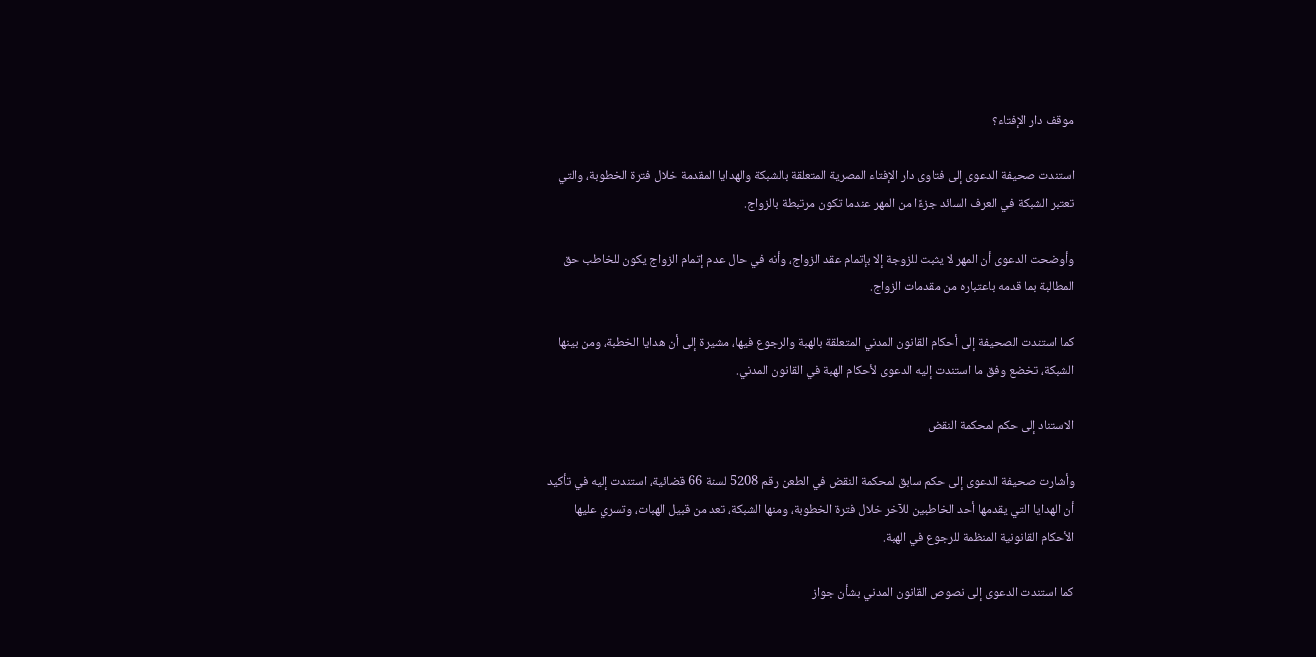موقف دار الإفتاء؟

استندت صحيفة الدعوى إلى فتاوى دار الإفتاء المصرية المتعلقة بالشبكة والهدايا المقدمة خلال فترة الخطوبة، والتي تعتبر الشبكة في العرف السائد جزءًا من المهر عندما تكون مرتبطة بالزواج.

وأوضحت الدعوى أن المهر لا يثبت للزوجة إلا بإتمام عقد الزواج، وأنه في حال عدم إتمام الزواج يكون للخاطب حق المطالبة بما قدمه باعتباره من مقدمات الزواج.

كما استندت الصحيفة إلى أحكام القانون المدني المتعلقة بالهبة والرجوع فيها، مشيرة إلى أن هدايا الخطبة، ومن بينها الشبكة، تخضع وفق ما استندت إليه الدعوى لأحكام الهبة في القانون المدني.

الاستناد إلى حكم لمحكمة النقض

وأشارت صحيفة الدعوى إلى حكم سابق لمحكمة النقض في الطعن رقم 5208 لسنة 66 قضائية، استندت إليه في تأكيد أن الهدايا التي يقدمها أحد الخاطبين للآخر خلال فترة الخطوبة، ومنها الشبكة، تعد من قبيل الهبات، وتسري عليها الأحكام القانونية المنظمة للرجوع في الهبة.

كما استندت الدعوى إلى نصوص القانون المدني بشأن جواز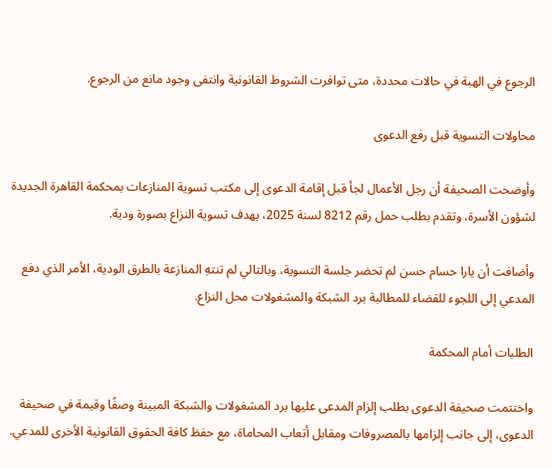الرجوع في الهبة في حالات محددة، متى توافرت الشروط القانونية وانتفى وجود مانع من الرجوع.

محاولات التسوية قبل رفع الدعوى

وأوضحت الصحيفة أن رجل الأعمال لجأ قبل إقامة الدعوى إلى مكتب تسوية المنازعات بمحكمة القاهرة الجديدة لشؤون الأسرة، وتقدم بطلب حمل رقم 8212 لسنة 2025، بهدف تسوية النزاع بصورة ودية.

وأضافت أن يارا حسام حسن لم تحضر جلسة التسوية، وبالتالي لم تنتهِ المنازعة بالطرق الودية، الأمر الذي دفع المدعي إلى اللجوء للقضاء للمطالبة برد الشبكة والمشغولات محل النزاع.

الطلبات أمام المحكمة

واختتمت صحيفة الدعوى بطلب إلزام المدعى عليها برد المشغولات والشبكة المبينة وصفًا وقيمة في صحيفة الدعوى، إلى جانب إلزامها بالمصروفات ومقابل أتعاب المحاماة، مع حفظ كافة الحقوق القانونية الأخرى للمدعي.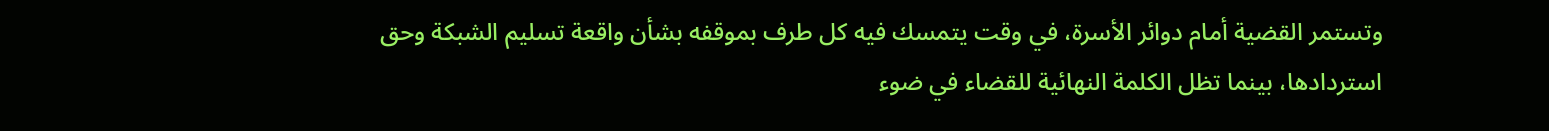وتستمر القضية أمام دوائر الأسرة، في وقت يتمسك فيه كل طرف بموقفه بشأن واقعة تسليم الشبكة وحق استردادها، بينما تظل الكلمة النهائية للقضاء في ضوء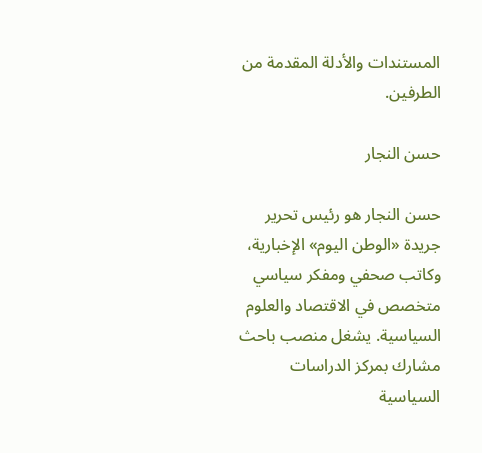المستندات والأدلة المقدمة من الطرفين.

حسن النجار

حسن النجار هو رئيس تحرير جريدة «الوطن اليوم» الإخبارية، وكاتب صحفي ومفكر سياسي متخصص في الاقتصاد والعلوم السياسية. يشغل منصب باحث مشارك بمركز الدراسات السياسية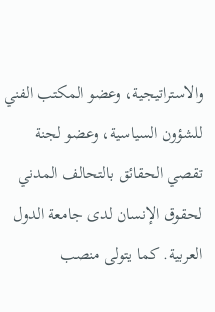والاستراتيجية، وعضو المكتب الفني للشؤون السياسية، وعضو لجنة تقصي الحقائق بالتحالف المدني لحقوق الإنسان لدى جامعة الدول العربية. كما يتولى منصب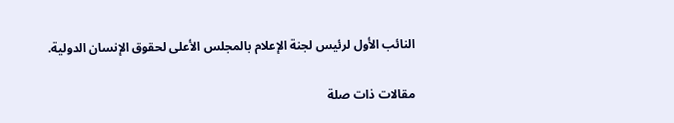النائب الأول لرئيس لجنة الإعلام بالمجلس الأعلى لحقوق الإنسان الدولية.

مقالات ذات صلة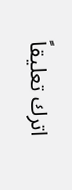اترك تعليقاً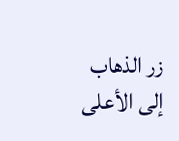زر الذهاب إلى الأعلى